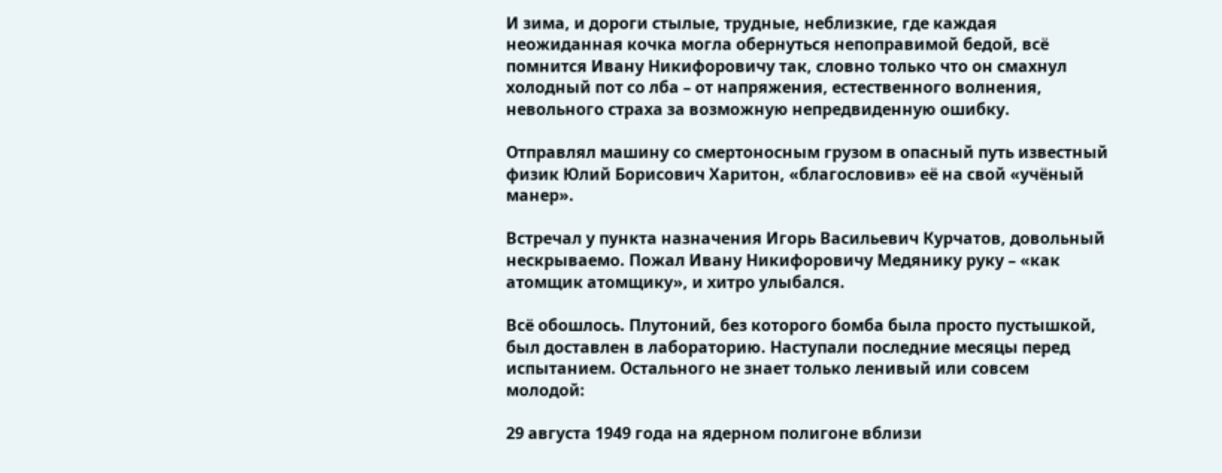И зима, и дороги стылые, трудные, неблизкие, где каждая неожиданная кочка могла обернуться непоправимой бедой, всё помнится Ивану Никифоровичу так, словно только что он смахнул холодный пот со лба – от напряжения, естественного волнения, невольного страха за возможную непредвиденную ошибку.

Отправлял машину со смертоносным грузом в опасный путь известный физик Юлий Борисович Харитон, «благословив» её на свой «учёный манер».

Встречал у пункта назначения Игорь Васильевич Курчатов, довольный нескрываемо. Пожал Ивану Никифоровичу Медянику руку – «как атомщик атомщику», и хитро улыбался.

Всё обошлось. Плутоний, без которого бомба была просто пустышкой, был доставлен в лабораторию. Наступали последние месяцы перед испытанием. Остального не знает только ленивый или совсем молодой:

29 августа 1949 года на ядерном полигоне вблизи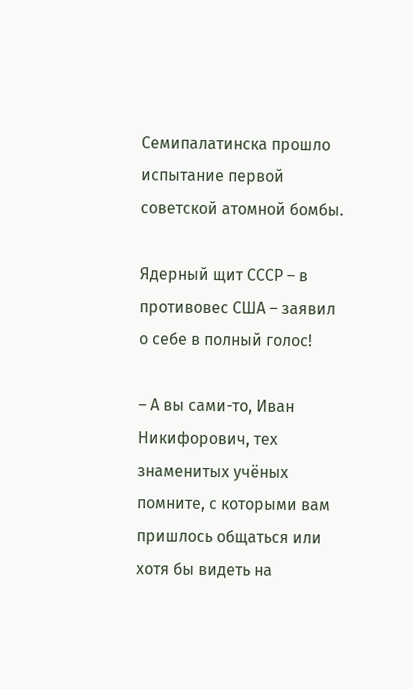Семипалатинска прошло испытание первой советской атомной бомбы.

Ядерный щит СССР – в противовес США – заявил о себе в полный голос!

– А вы сами-то, Иван Никифорович, тех знаменитых учёных помните, с которыми вам пришлось общаться или хотя бы видеть на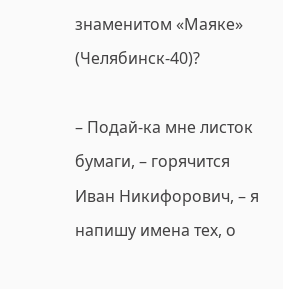знаменитом «Маяке» (Челябинск-40)?

– Подай-ка мне листок бумаги, – горячится Иван Никифорович, – я напишу имена тех, о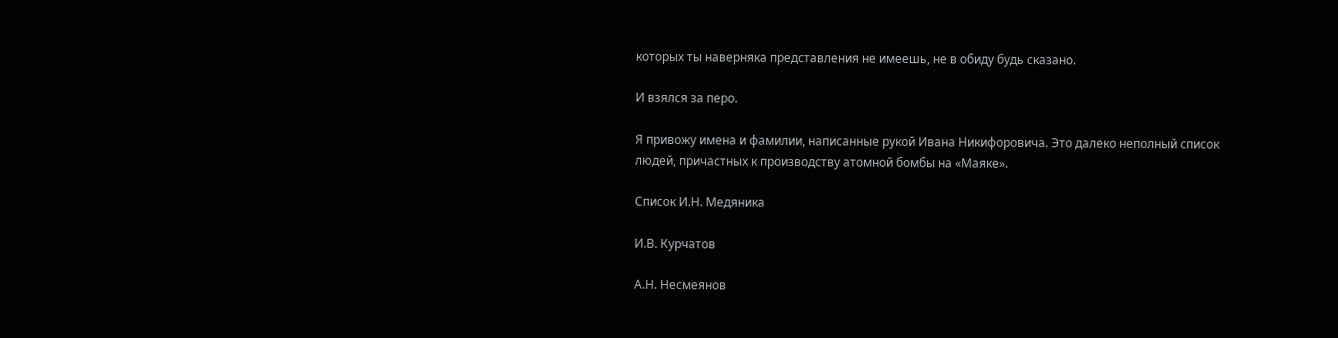которых ты наверняка представления не имеешь, не в обиду будь сказано.

И взялся за перо.

Я привожу имена и фамилии, написанные рукой Ивана Никифоровича. Это далеко неполный список людей, причастных к производству атомной бомбы на «Маяке».

Список И.Н. Медяника

И.В. Курчатов

А.Н. Несмеянов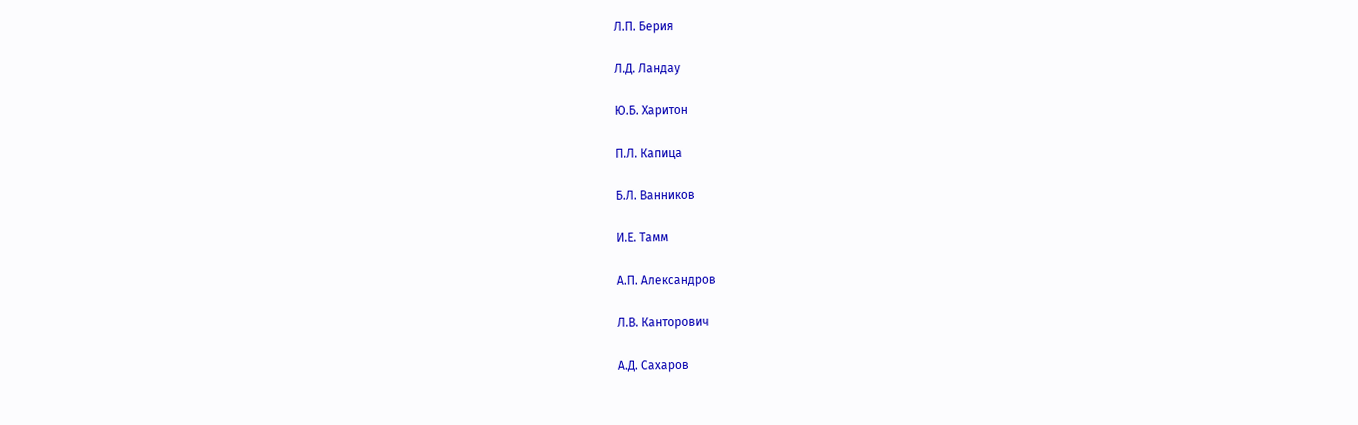Л.П. Берия

Л.Д. Ландау

Ю.Б. Харитон

П.Л. Капица

Б.Л. Ванников

И.Е. Тамм

А.П. Александров

Л.В. Канторович

А.Д. Сахаров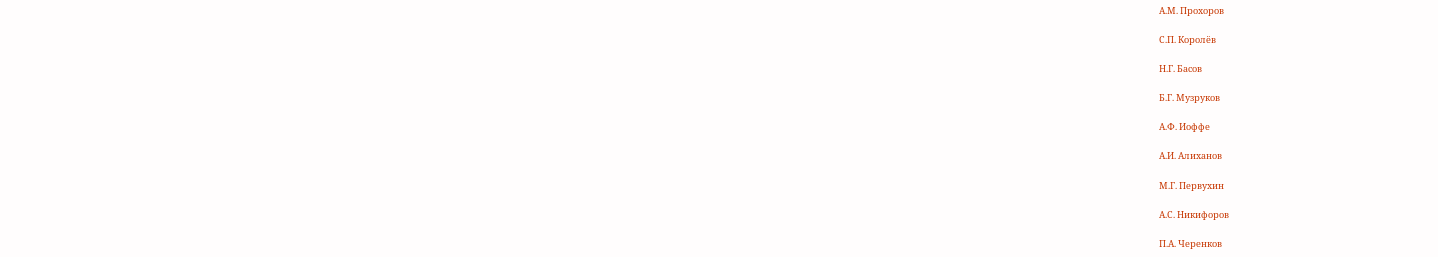А.М. Прохоров

С.П. Королёв

Н.Г. Басов

Б.Г. Музруков

А.Ф. Иоффе

А.И. Алиханов

М.Г. Первухин

А.С. Никифоров

П.А. Черенков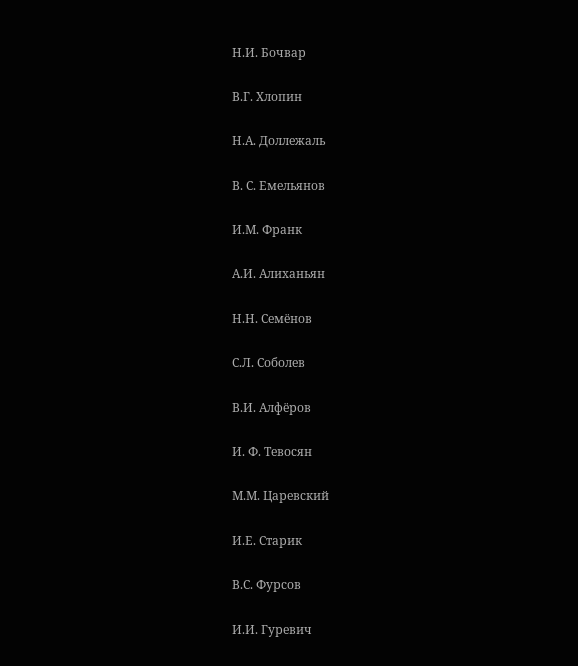Н.И. Бочвар

В.Г. Хлопин

Н.А. Доллежаль

В. С. Емельянов

И.М. Франк

А.И. Алиханьян

Н.Н. Семёнов

С.Л. Соболев

В.И. Алфёров

И. Ф. Тевосян

М.М. Царевский

И.Е. Старик

В.С. Фурсов

И.И. Гуревич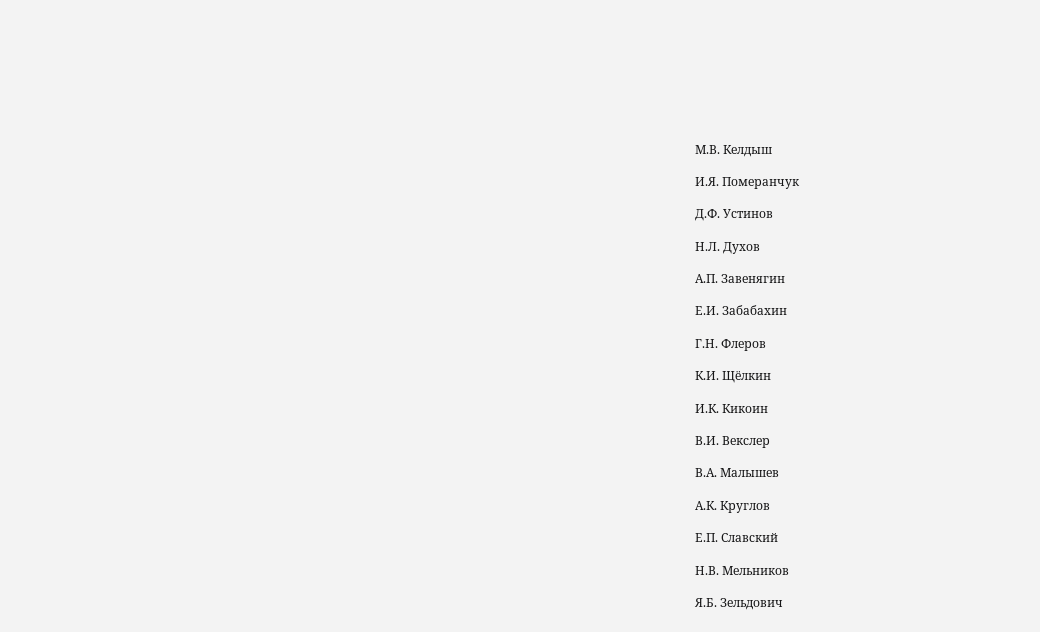М.В. Келдыш

И.Я. Померанчук

Д.Ф. Устинов

Н.Л. Духов

А.П. Завенягин

Е.И. Забабахин

Г.Н. Флеров

К.И. Щёлкин

И.К. Кикоин

В.И. Векслер

В.А. Малышев

А.К. Круглов

Е.П. Славский

Н.В. Мельников

Я.Б. Зельдович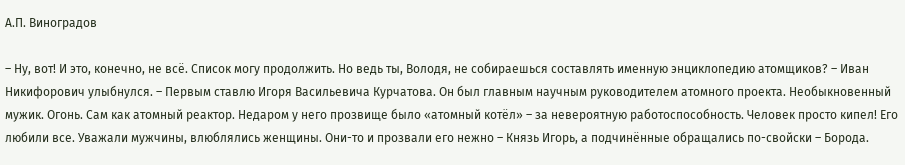А.П. Виноградов

– Ну, вот! И это, конечно, не всё. Список могу продолжить. Но ведь ты, Володя, не собираешься составлять именную энциклопедию атомщиков? – Иван Никифорович улыбнулся. – Первым ставлю Игоря Васильевича Курчатова. Он был главным научным руководителем атомного проекта. Необыкновенный мужик. Огонь. Сам как атомный реактор. Недаром у него прозвище было «атомный котёл» – за невероятную работоспособность. Человек просто кипел! Его любили все. Уважали мужчины, влюблялись женщины. Они-то и прозвали его нежно – Князь Игорь, а подчинённые обращались по-свойски – Борода.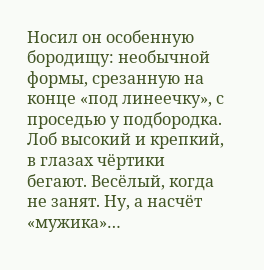Носил он особенную бородищу: необычной формы, срезанную на конце «под линеечку», с проседью у подбородка. Лоб высокий и крепкий, в глазах чёртики бегают. Весёлый, когда не занят. Ну, а насчёт «мужика»…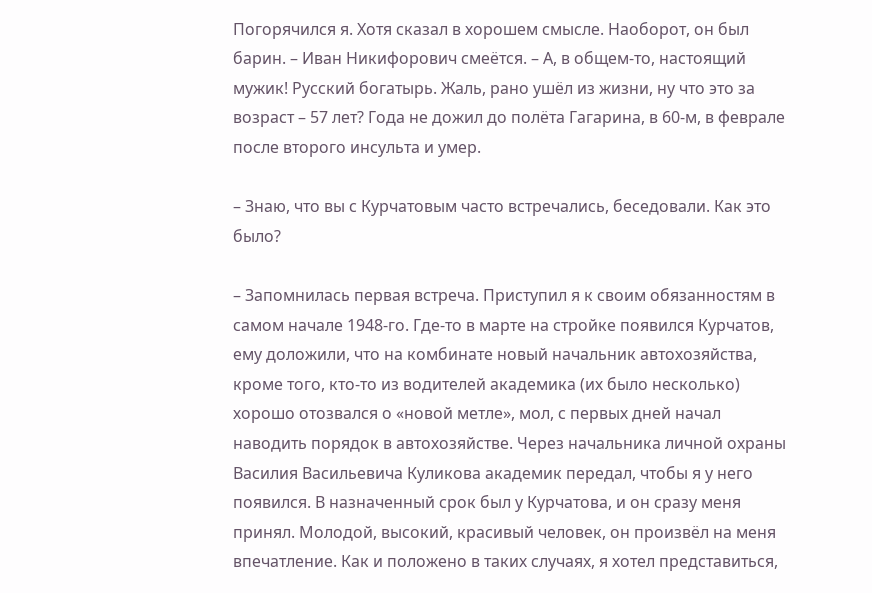Погорячился я. Хотя сказал в хорошем смысле. Наоборот, он был барин. – Иван Никифорович смеётся. – А, в общем-то, настоящий мужик! Русский богатырь. Жаль, рано ушёл из жизни, ну что это за возраст – 57 лет? Года не дожил до полёта Гагарина, в 60-м, в феврале после второго инсульта и умер.

– Знаю, что вы с Курчатовым часто встречались, беседовали. Как это было?

– Запомнилась первая встреча. Приступил я к своим обязанностям в самом начале 1948-го. Где-то в марте на стройке появился Курчатов, ему доложили, что на комбинате новый начальник автохозяйства, кроме того, кто-то из водителей академика (их было несколько) хорошо отозвался о «новой метле», мол, с первых дней начал наводить порядок в автохозяйстве. Через начальника личной охраны Василия Васильевича Куликова академик передал, чтобы я у него появился. В назначенный срок был у Курчатова, и он сразу меня принял. Молодой, высокий, красивый человек, он произвёл на меня впечатление. Как и положено в таких случаях, я хотел представиться,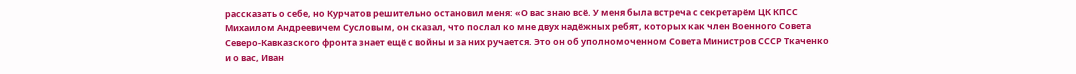рассказать о себе, но Курчатов решительно остановил меня: «О вас знаю всё. У меня была встреча с секретарём ЦК КПСС Михаилом Андреевичем Сусловым, он сказал, что послал ко мне двух надёжных ребят, которых как член Военного Совета Северо-Кавказского фронта знает ещё с войны и за них ручается. Это он об уполномоченном Совета Министров СССР Ткаченко и о вас, Иван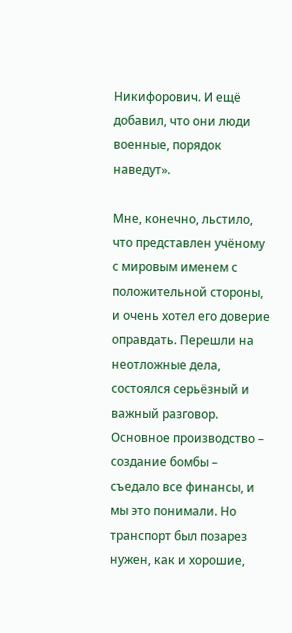Никифорович. И ещё добавил, что они люди военные, порядок наведут».

Мне, конечно, льстило, что представлен учёному с мировым именем с положительной стороны, и очень хотел его доверие оправдать. Перешли на неотложные дела, состоялся серьёзный и важный разговор. Основное производство – создание бомбы – съедало все финансы, и мы это понимали. Но транспорт был позарез нужен, как и хорошие,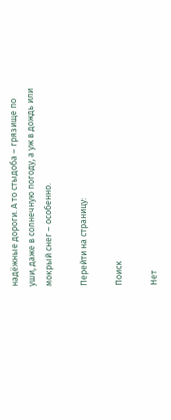надёжные дороги. А то стыдоба – грязище по уши, даже в солнечную погоду, а уж в дождь или мокрый снег – особенно.

Перейти на страницу:

Поиск

Нет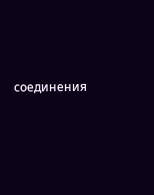соединения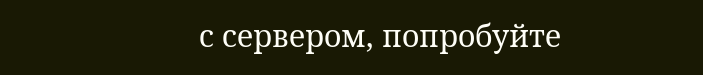с сервером, попробуйте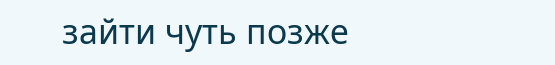зайти чуть позже